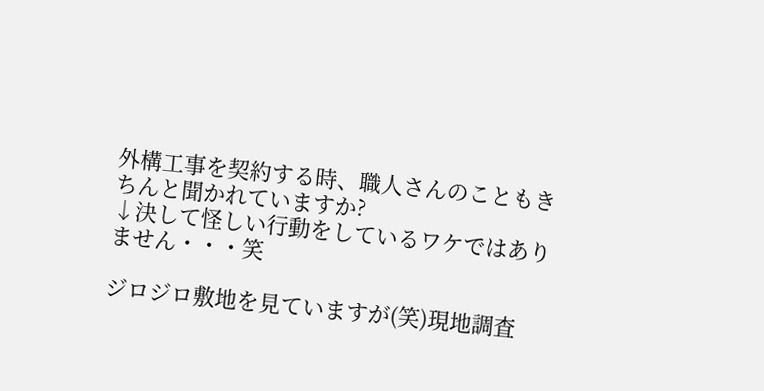外構工事を契約する時、職人さんのこともきちんと聞かれていますか?
↓決して怪しい行動をしているワケではありません・・・笑

ジロジロ敷地を見ていますが(笑)現地調査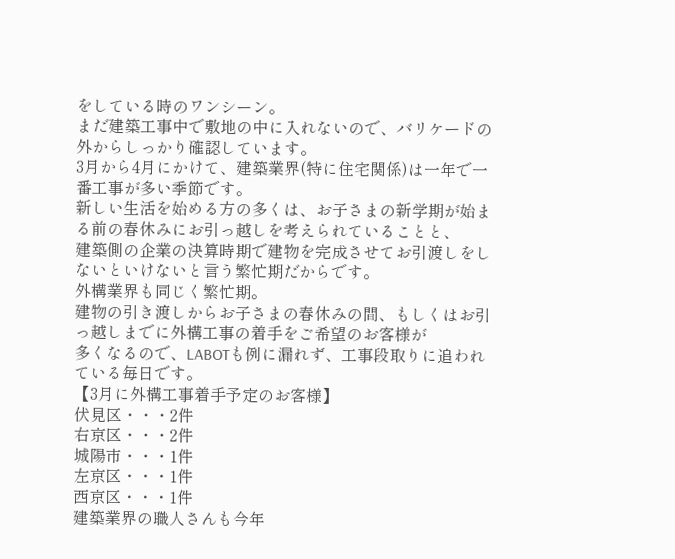をしている時のワンシーン。
まだ建築工事中で敷地の中に入れないので、バリケードの外からしっかり確認しています。
3月から4月にかけて、建築業界(特に住宅関係)は一年で一番工事が多い季節です。
新しい生活を始める方の多くは、お子さまの新学期が始まる前の春休みにお引っ越しを考えられていることと、
建築側の企業の決算時期で建物を完成させてお引渡しをしないといけないと言う繁忙期だからです。
外構業界も同じく繁忙期。
建物の引き渡しからお子さまの春休みの間、もしくはお引っ越しまでに外構工事の着手をご希望のお客様が
多くなるので、LABOTも例に漏れず、工事段取りに追われている毎日です。
【3月に外構工事着手予定のお客様】
伏見区・・・2件
右京区・・・2件
城陽市・・・1件
左京区・・・1件
西京区・・・1件
建築業界の職人さんも今年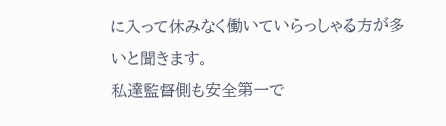に入って休みなく働いていらっしゃる方が多いと聞きます。
私達監督側も安全第一で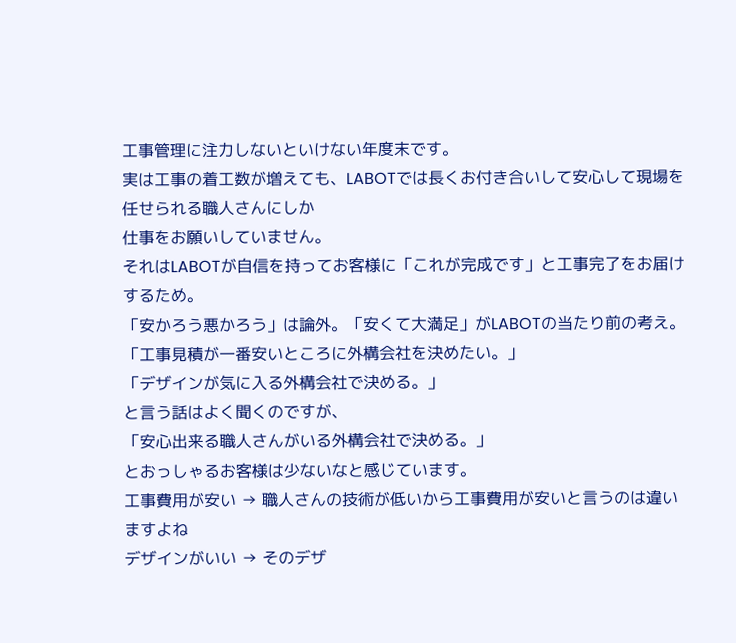工事管理に注力しないといけない年度末です。
実は工事の着工数が増えても、LABOTでは長くお付き合いして安心して現場を任せられる職人さんにしか
仕事をお願いしていません。
それはLABOTが自信を持ってお客様に「これが完成です」と工事完了をお届けするため。
「安かろう悪かろう」は論外。「安くて大満足」がLABOTの当たり前の考え。
「工事見積が一番安いところに外構会社を決めたい。」
「デザインが気に入る外構会社で決める。」
と言う話はよく聞くのですが、
「安心出来る職人さんがいる外構会社で決める。」
とおっしゃるお客様は少ないなと感じています。
工事費用が安い → 職人さんの技術が低いから工事費用が安いと言うのは違いますよね
デザインがいい → そのデザ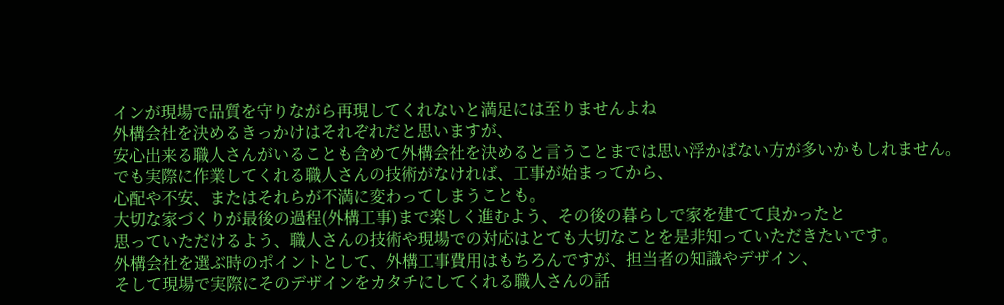インが現場で品質を守りながら再現してくれないと満足には至りませんよね
外構会社を決めるきっかけはそれぞれだと思いますが、
安心出来る職人さんがいることも含めて外構会社を決めると言うことまでは思い浮かばない方が多いかもしれません。
でも実際に作業してくれる職人さんの技術がなければ、工事が始まってから、
心配や不安、またはそれらが不満に変わってしまうことも。
大切な家づくりが最後の過程(外構工事)まで楽しく進むよう、その後の暮らしで家を建てて良かったと
思っていただけるよう、職人さんの技術や現場での対応はとても大切なことを是非知っていただきたいです。
外構会社を選ぶ時のポイントとして、外構工事費用はもちろんですが、担当者の知識やデザイン、
そして現場で実際にそのデザインをカタチにしてくれる職人さんの話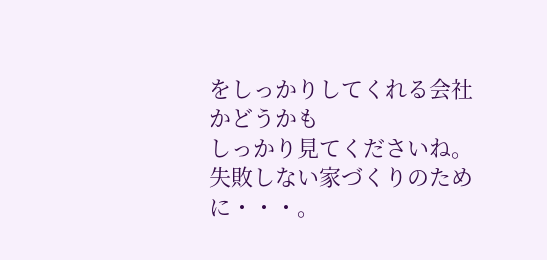をしっかりしてくれる会社かどうかも
しっかり見てくださいね。
失敗しない家づくりのために・・・。